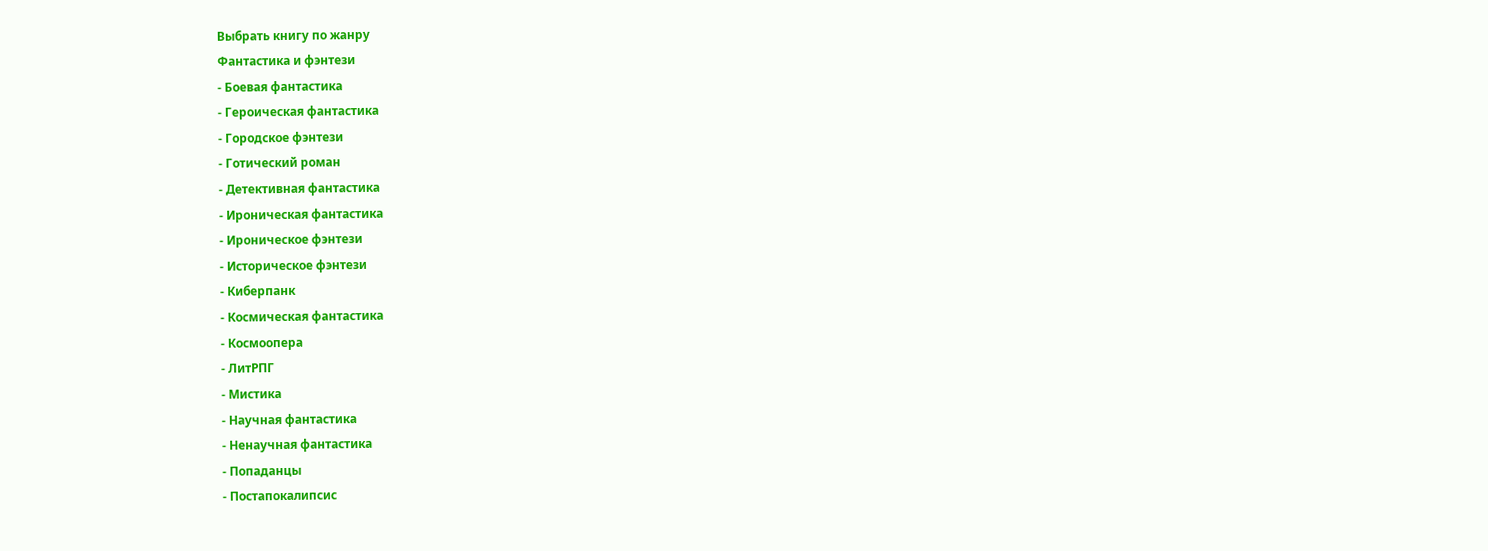Выбрать книгу по жанру
Фантастика и фэнтези
- Боевая фантастика
- Героическая фантастика
- Городское фэнтези
- Готический роман
- Детективная фантастика
- Ироническая фантастика
- Ироническое фэнтези
- Историческое фэнтези
- Киберпанк
- Космическая фантастика
- Космоопера
- ЛитРПГ
- Мистика
- Научная фантастика
- Ненаучная фантастика
- Попаданцы
- Постапокалипсис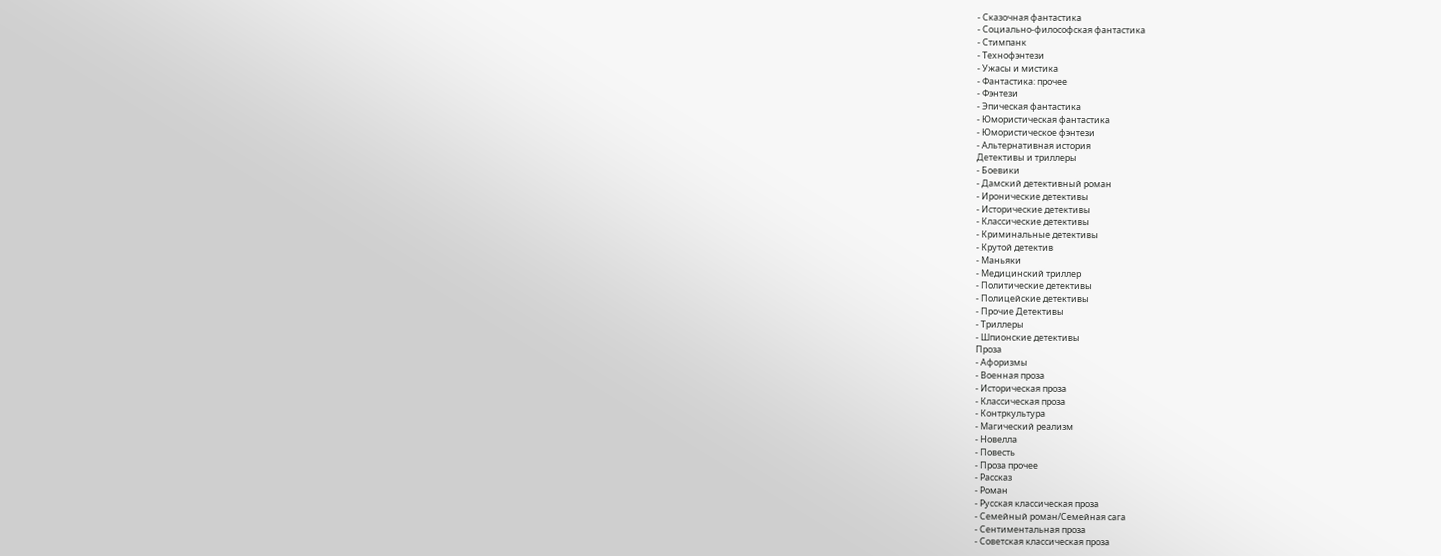- Сказочная фантастика
- Социально-философская фантастика
- Стимпанк
- Технофэнтези
- Ужасы и мистика
- Фантастика: прочее
- Фэнтези
- Эпическая фантастика
- Юмористическая фантастика
- Юмористическое фэнтези
- Альтернативная история
Детективы и триллеры
- Боевики
- Дамский детективный роман
- Иронические детективы
- Исторические детективы
- Классические детективы
- Криминальные детективы
- Крутой детектив
- Маньяки
- Медицинский триллер
- Политические детективы
- Полицейские детективы
- Прочие Детективы
- Триллеры
- Шпионские детективы
Проза
- Афоризмы
- Военная проза
- Историческая проза
- Классическая проза
- Контркультура
- Магический реализм
- Новелла
- Повесть
- Проза прочее
- Рассказ
- Роман
- Русская классическая проза
- Семейный роман/Семейная сага
- Сентиментальная проза
- Советская классическая проза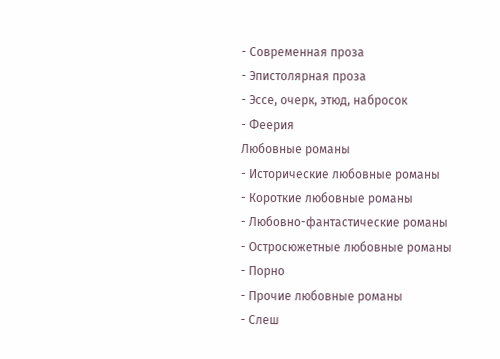- Современная проза
- Эпистолярная проза
- Эссе, очерк, этюд, набросок
- Феерия
Любовные романы
- Исторические любовные романы
- Короткие любовные романы
- Любовно-фантастические романы
- Остросюжетные любовные романы
- Порно
- Прочие любовные романы
- Слеш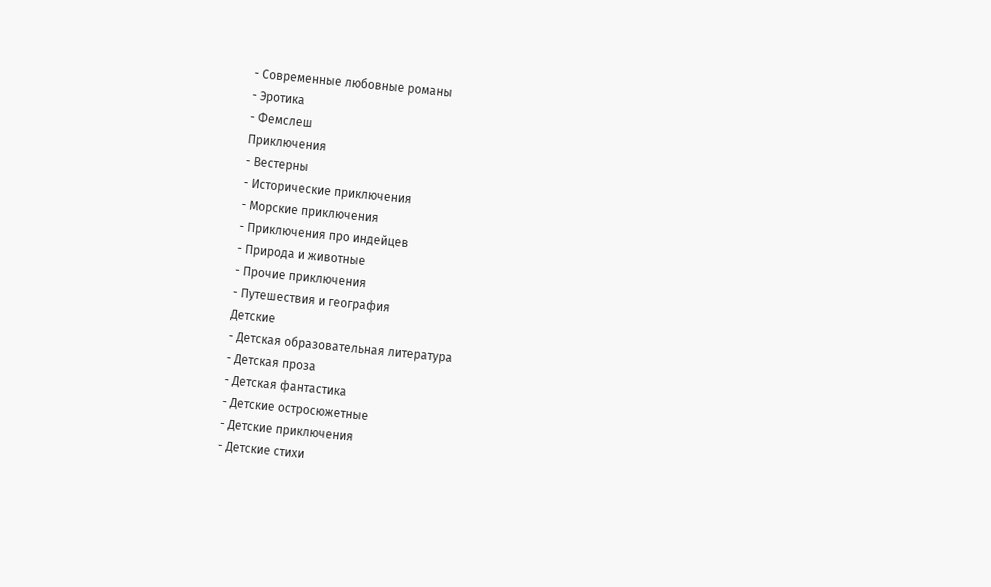- Современные любовные романы
- Эротика
- Фемслеш
Приключения
- Вестерны
- Исторические приключения
- Морские приключения
- Приключения про индейцев
- Природа и животные
- Прочие приключения
- Путешествия и география
Детские
- Детская образовательная литература
- Детская проза
- Детская фантастика
- Детские остросюжетные
- Детские приключения
- Детские стихи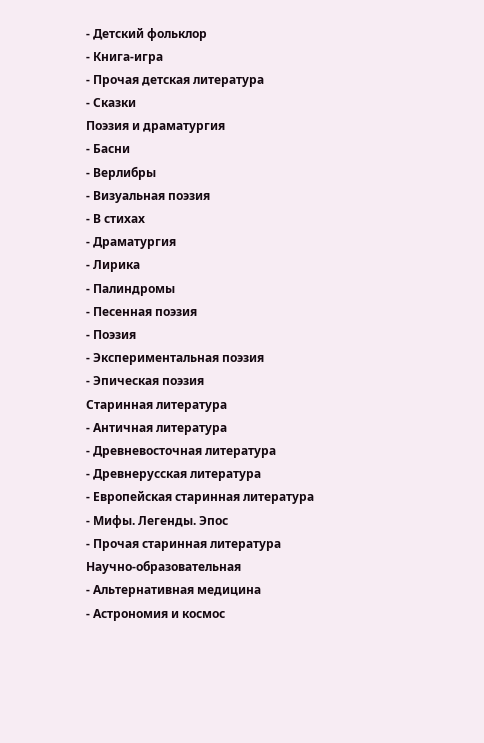- Детский фольклор
- Книга-игра
- Прочая детская литература
- Сказки
Поэзия и драматургия
- Басни
- Верлибры
- Визуальная поэзия
- В стихах
- Драматургия
- Лирика
- Палиндромы
- Песенная поэзия
- Поэзия
- Экспериментальная поэзия
- Эпическая поэзия
Старинная литература
- Античная литература
- Древневосточная литература
- Древнерусская литература
- Европейская старинная литература
- Мифы. Легенды. Эпос
- Прочая старинная литература
Научно-образовательная
- Альтернативная медицина
- Астрономия и космос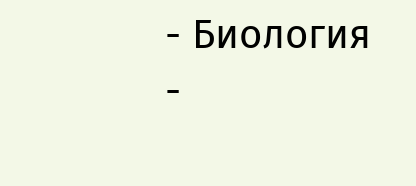- Биология
-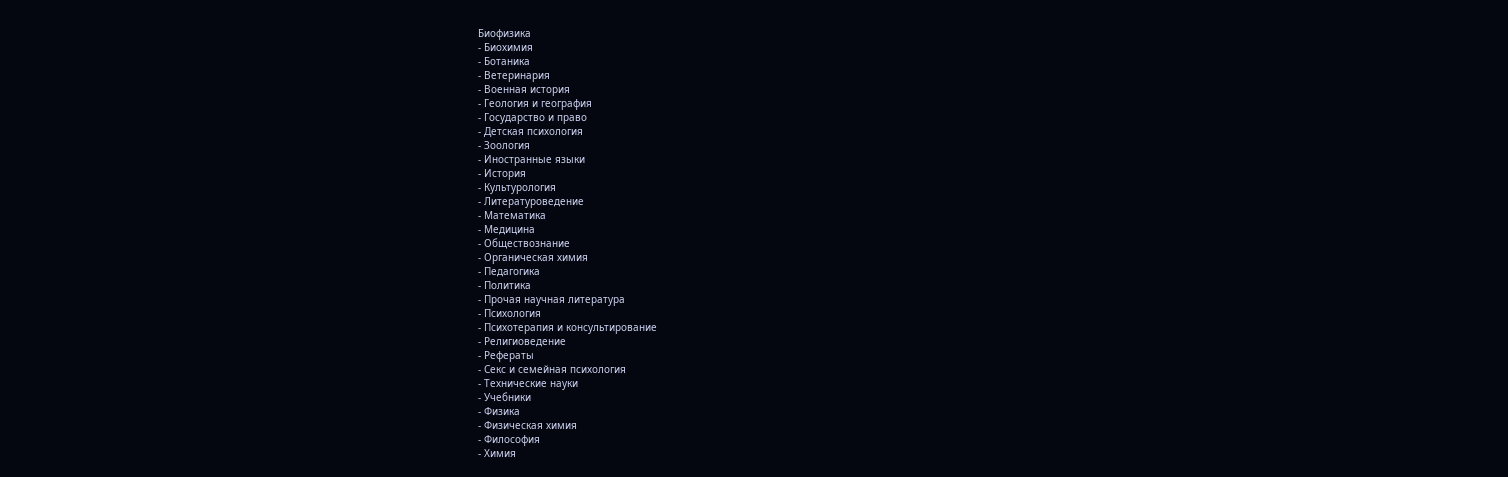Биофизика
- Биохимия
- Ботаника
- Ветеринария
- Военная история
- Геология и география
- Государство и право
- Детская психология
- Зоология
- Иностранные языки
- История
- Культурология
- Литературоведение
- Математика
- Медицина
- Обществознание
- Органическая химия
- Педагогика
- Политика
- Прочая научная литература
- Психология
- Психотерапия и консультирование
- Религиоведение
- Рефераты
- Секс и семейная психология
- Технические науки
- Учебники
- Физика
- Физическая химия
- Философия
- Химия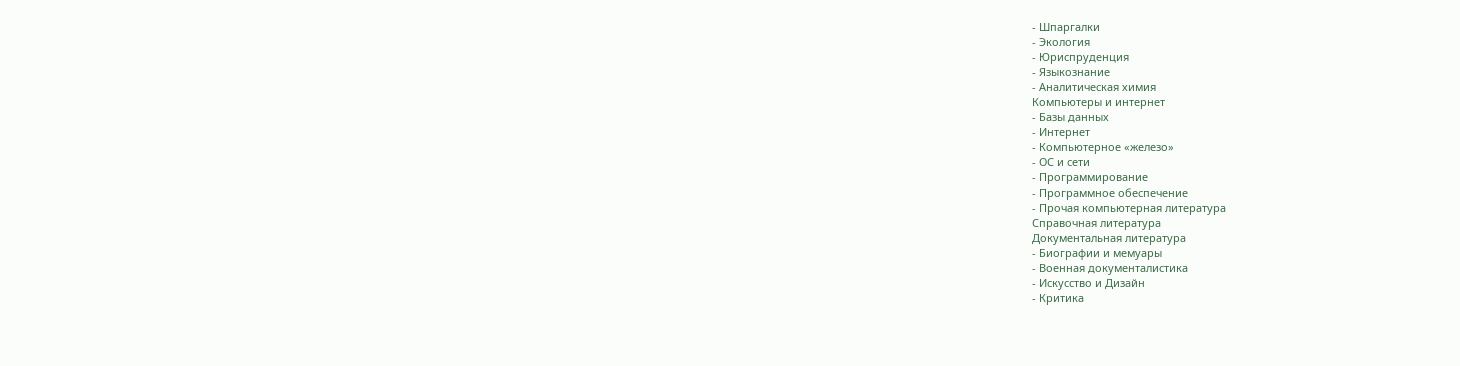- Шпаргалки
- Экология
- Юриспруденция
- Языкознание
- Аналитическая химия
Компьютеры и интернет
- Базы данных
- Интернет
- Компьютерное «железо»
- ОС и сети
- Программирование
- Программное обеспечение
- Прочая компьютерная литература
Справочная литература
Документальная литература
- Биографии и мемуары
- Военная документалистика
- Искусство и Дизайн
- Критика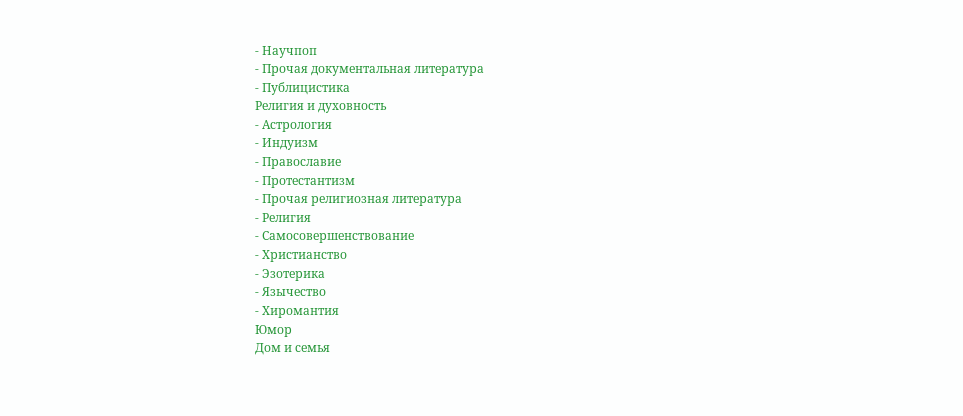- Научпоп
- Прочая документальная литература
- Публицистика
Религия и духовность
- Астрология
- Индуизм
- Православие
- Протестантизм
- Прочая религиозная литература
- Религия
- Самосовершенствование
- Христианство
- Эзотерика
- Язычество
- Хиромантия
Юмор
Дом и семья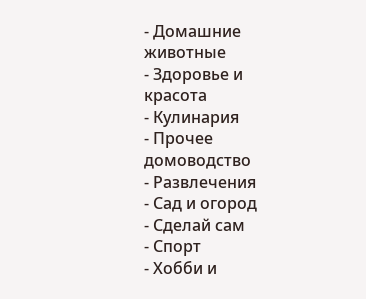- Домашние животные
- Здоровье и красота
- Кулинария
- Прочее домоводство
- Развлечения
- Сад и огород
- Сделай сам
- Спорт
- Хобби и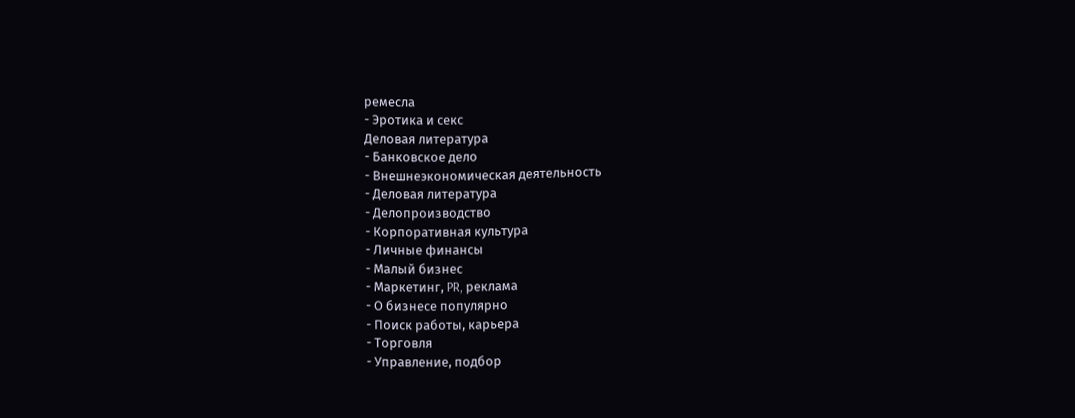ремесла
- Эротика и секс
Деловая литература
- Банковское дело
- Внешнеэкономическая деятельность
- Деловая литература
- Делопроизводство
- Корпоративная культура
- Личные финансы
- Малый бизнес
- Маркетинг, PR, реклама
- О бизнесе популярно
- Поиск работы, карьера
- Торговля
- Управление, подбор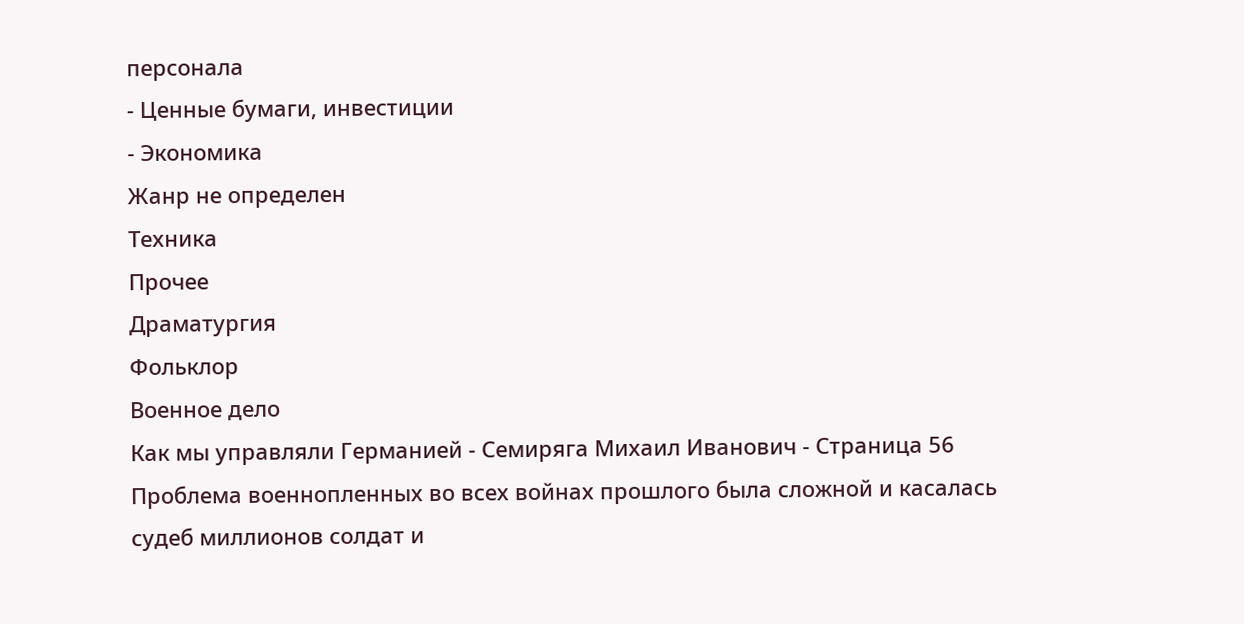персонала
- Ценные бумаги, инвестиции
- Экономика
Жанр не определен
Техника
Прочее
Драматургия
Фольклор
Военное дело
Как мы управляли Германией - Семиряга Михаил Иванович - Страница 56
Проблема военнопленных во всех войнах прошлого была сложной и касалась судеб миллионов солдат и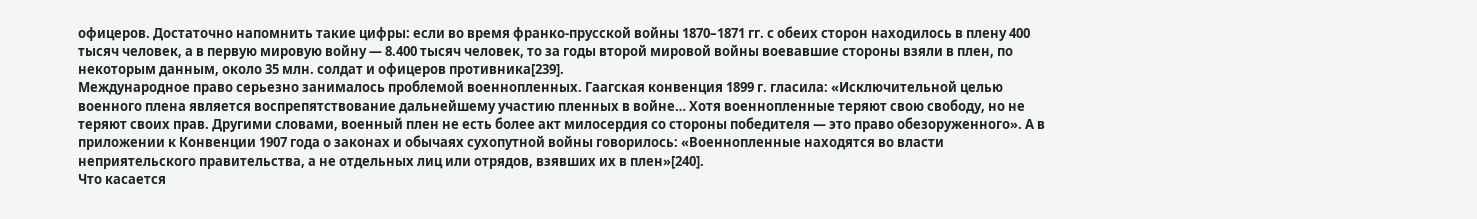офицеров. Достаточно напомнить такие цифры: если во время франко-прусской войны 1870–1871 гг. с обеих сторон находилось в плену 400 тысяч человек, а в первую мировую войну — 8.400 тысяч человек, то за годы второй мировой войны воевавшие стороны взяли в плен, по некоторым данным, около 35 млн. солдат и офицеров противника[239].
Международное право серьезно занималось проблемой военнопленных. Гаагская конвенция 1899 г. гласила: «Исключительной целью военного плена является воспрепятствование дальнейшему участию пленных в войне… Хотя военнопленные теряют свою свободу, но не теряют своих прав. Другими словами, военный плен не есть более акт милосердия со стороны победителя — это право обезоруженного». А в приложении к Конвенции 1907 года о законах и обычаях сухопутной войны говорилось: «Военнопленные находятся во власти неприятельского правительства, а не отдельных лиц или отрядов, взявших их в плен»[240].
Что касается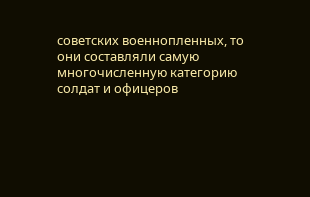советских военнопленных, то они составляли самую многочисленную категорию солдат и офицеров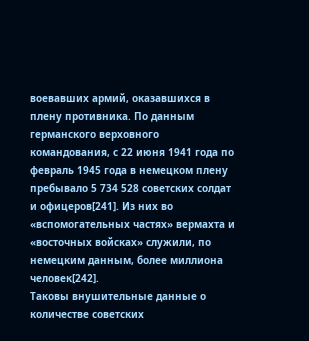воевавших армий, оказавшихся в плену противника. По данным германского верховного командования, с 22 июня 1941 года по февраль 1945 года в немецком плену пребывало 5 734 528 советских солдат и офицеров[241]. Из них во «вспомогательных частях» вермахта и «восточных войсках» служили, по немецким данным, более миллиона человек[242].
Таковы внушительные данные о количестве советских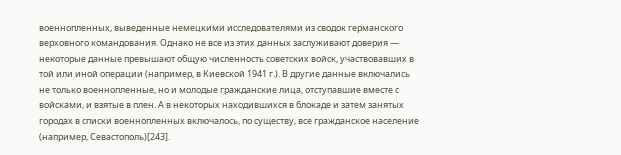военнопленных, выведенные немецкими исследователями из сводок германского верховного командования. Однако не все из этих данных заслуживают доверия — некоторые данные превышают общую численность советских войск, участвовавших в той или иной операции (например, в Киевской 1941 г.). В другие данные включались не только военнопленные, но и молодые гражданские лица, отступавшие вместе с войсками, и взятые в плен. А в некоторых находившихся в блокаде и затем занятых городах в списки военнопленных включалось, по существу, все гражданское население (например, Севастополь)[243].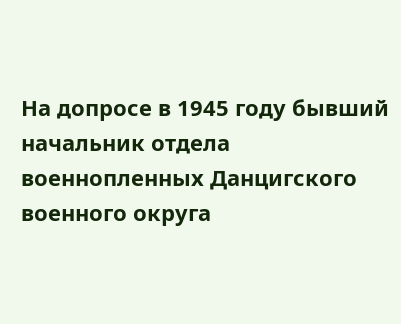На допросе в 1945 году бывший начальник отдела военнопленных Данцигского военного округа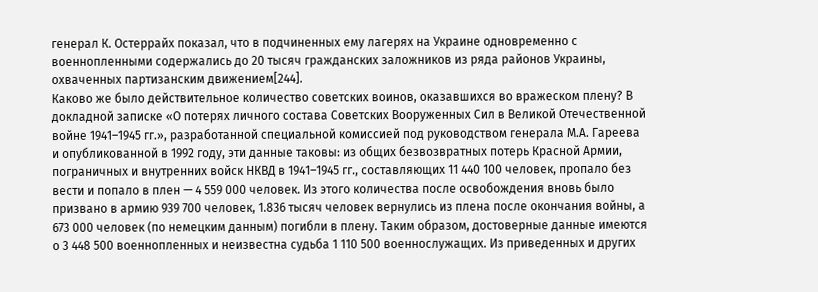генерал К. Остеррайх показал, что в подчиненных ему лагерях на Украине одновременно с военнопленными содержались до 20 тысяч гражданских заложников из ряда районов Украины, охваченных партизанским движением[244].
Каково же было действительное количество советских воинов, оказавшихся во вражеском плену? В докладной записке «О потерях личного состава Советских Вооруженных Сил в Великой Отечественной войне 1941–1945 гг.», разработанной специальной комиссией под руководством генерала М.А. Гареева и опубликованной в 1992 году, эти данные таковы: из общих безвозвратных потерь Красной Армии, пограничных и внутренних войск НКВД в 1941–1945 гг., составляющих 11 440 100 человек, пропало без вести и попало в плен — 4 559 000 человек. Из этого количества после освобождения вновь было призвано в армию 939 700 человек, 1.836 тысяч человек вернулись из плена после окончания войны, а 673 000 человек (по немецким данным) погибли в плену. Таким образом, достоверные данные имеются о 3 448 500 военнопленных и неизвестна судьба 1 110 500 военнослужащих. Из приведенных и других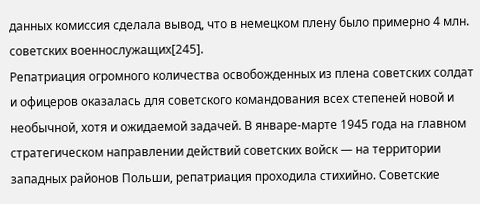данных комиссия сделала вывод, что в немецком плену было примерно 4 млн. советских военнослужащих[245].
Репатриация огромного количества освобожденных из плена советских солдат и офицеров оказалась для советского командования всех степеней новой и необычной, хотя и ожидаемой задачей. В январе-марте 1945 года на главном стратегическом направлении действий советских войск — на территории западных районов Польши, репатриация проходила стихийно. Советские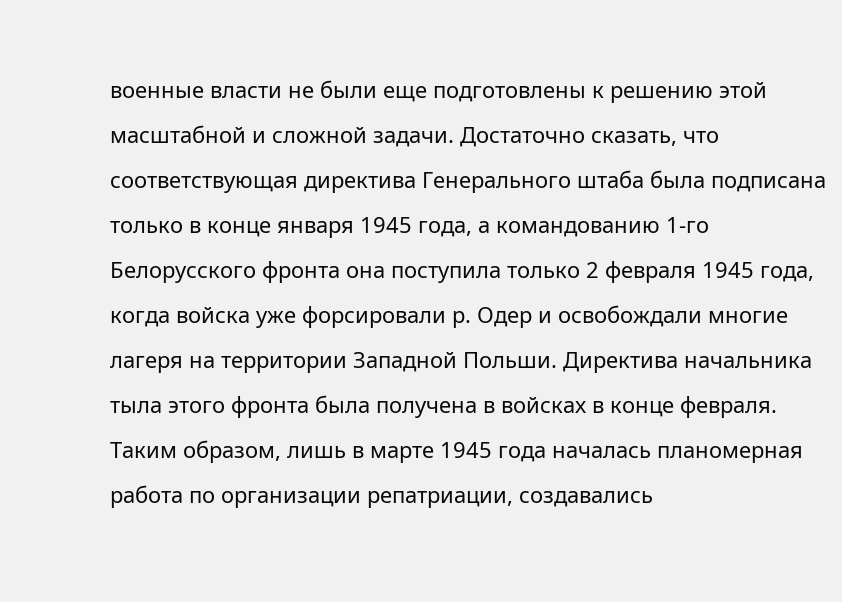военные власти не были еще подготовлены к решению этой масштабной и сложной задачи. Достаточно сказать, что соответствующая директива Генерального штаба была подписана только в конце января 1945 года, а командованию 1-го Белорусского фронта она поступила только 2 февраля 1945 года, когда войска уже форсировали р. Одер и освобождали многие лагеря на территории Западной Польши. Директива начальника тыла этого фронта была получена в войсках в конце февраля. Таким образом, лишь в марте 1945 года началась планомерная работа по организации репатриации, создавались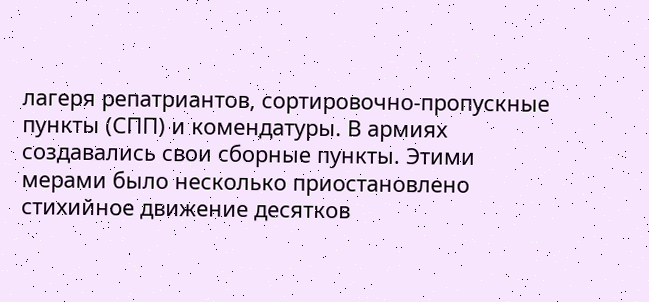лагеря репатриантов, сортировочно-пропускные пункты (СПП) и комендатуры. В армиях создавались свои сборные пункты. Этими мерами было несколько приостановлено стихийное движение десятков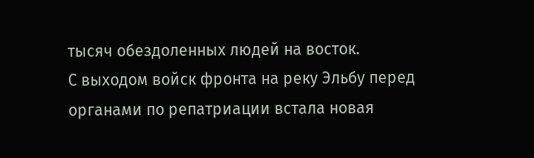тысяч обездоленных людей на восток.
С выходом войск фронта на реку Эльбу перед органами по репатриации встала новая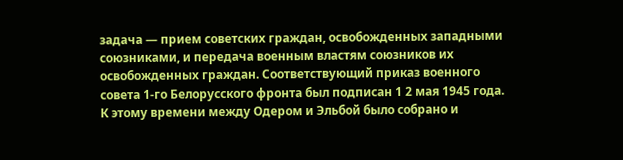задача — прием советских граждан, освобожденных западными союзниками, и передача военным властям союзников их освобожденных граждан. Соответствующий приказ военного совета 1-го Белорусского фронта был подписан 1 2 мая 1945 года. К этому времени между Одером и Эльбой было собрано и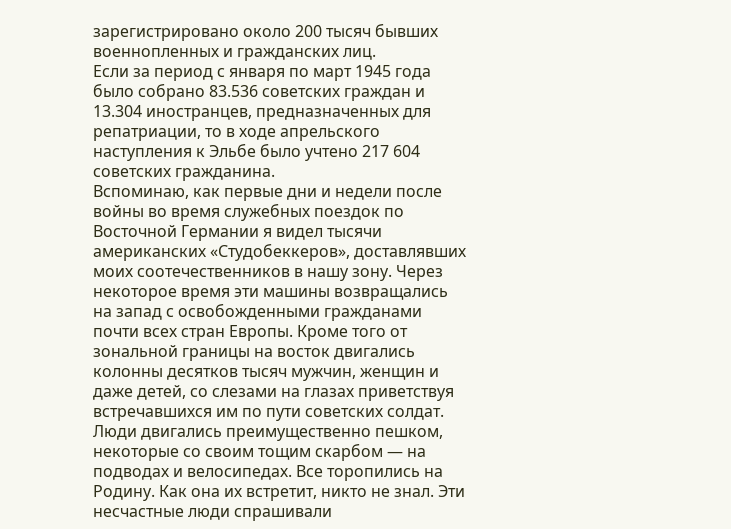зарегистрировано около 200 тысяч бывших военнопленных и гражданских лиц.
Если за период с января по март 1945 года было собрано 83.536 советских граждан и 13.304 иностранцев, предназначенных для репатриации, то в ходе апрельского наступления к Эльбе было учтено 217 604 советских гражданина.
Вспоминаю, как первые дни и недели после войны во время служебных поездок по Восточной Германии я видел тысячи американских «Студобеккеров», доставлявших моих соотечественников в нашу зону. Через некоторое время эти машины возвращались на запад с освобожденными гражданами почти всех стран Европы. Кроме того от зональной границы на восток двигались колонны десятков тысяч мужчин, женщин и даже детей, со слезами на глазах приветствуя встречавшихся им по пути советских солдат. Люди двигались преимущественно пешком, некоторые со своим тощим скарбом — на подводах и велосипедах. Все торопились на Родину. Как она их встретит, никто не знал. Эти несчастные люди спрашивали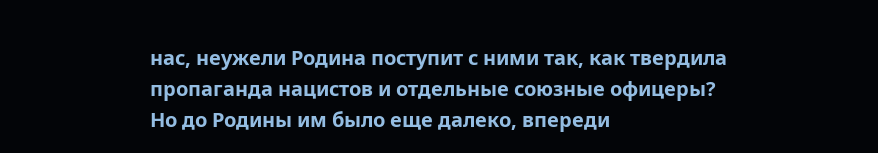нас, неужели Родина поступит с ними так, как твердила пропаганда нацистов и отдельные союзные офицеры?
Но до Родины им было еще далеко, впереди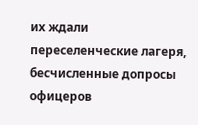их ждали переселенческие лагеря, бесчисленные допросы офицеров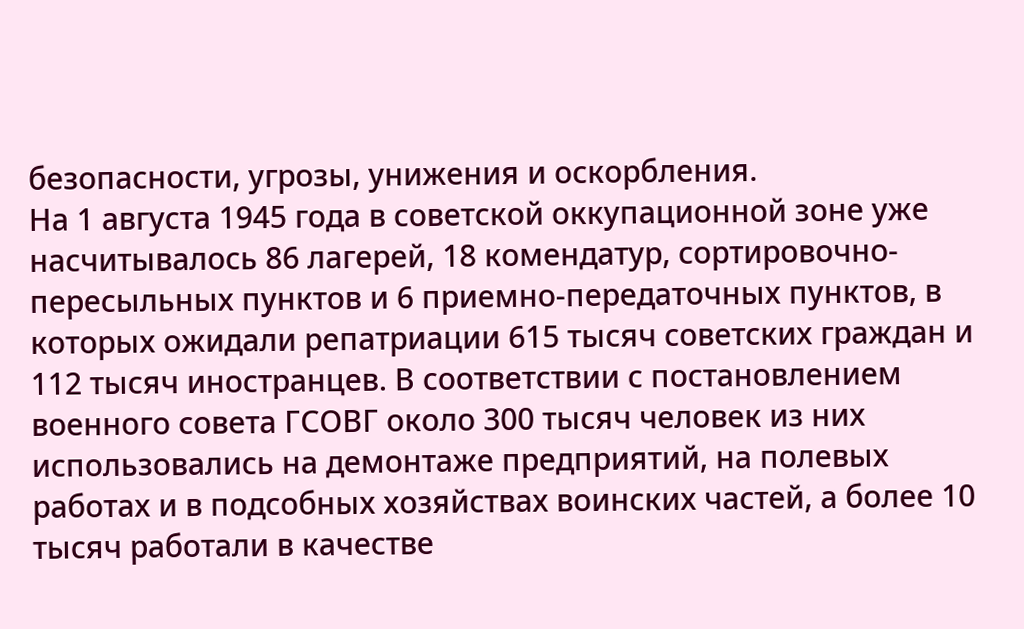безопасности, угрозы, унижения и оскорбления.
На 1 августа 1945 года в советской оккупационной зоне уже насчитывалось 86 лагерей, 18 комендатур, сортировочно-пересыльных пунктов и 6 приемно-передаточных пунктов, в которых ожидали репатриации 615 тысяч советских граждан и 112 тысяч иностранцев. В соответствии с постановлением военного совета ГСОВГ около 300 тысяч человек из них использовались на демонтаже предприятий, на полевых работах и в подсобных хозяйствах воинских частей, а более 10 тысяч работали в качестве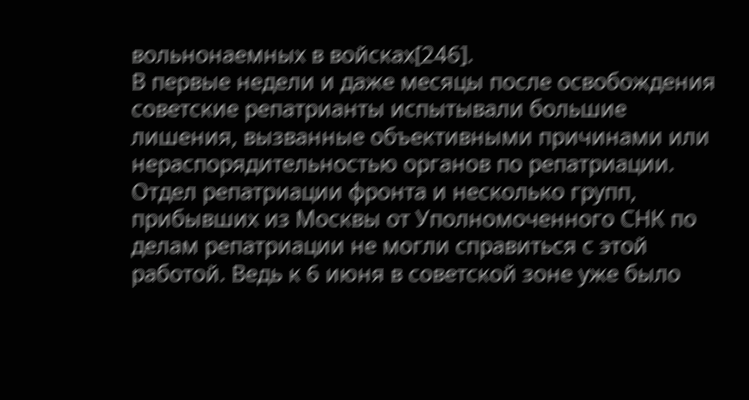вольнонаемных в войсках[246].
В первые недели и даже месяцы после освобождения советские репатрианты испытывали большие лишения, вызванные объективными причинами или нераспорядительностью органов по репатриации. Отдел репатриации фронта и несколько групп, прибывших из Москвы от Уполномоченного СНК по делам репатриации не могли справиться с этой работой. Ведь к 6 июня в советской зоне уже было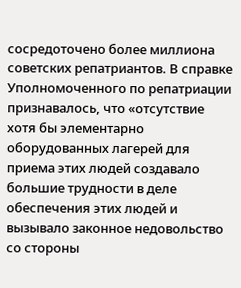сосредоточено более миллиона советских репатриантов. В справке Уполномоченного по репатриации признавалось, что «отсутствие хотя бы элементарно оборудованных лагерей для приема этих людей создавало большие трудности в деле обеспечения этих людей и вызывало законное недовольство со стороны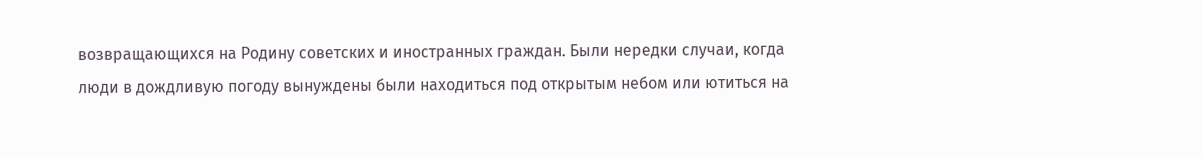возвращающихся на Родину советских и иностранных граждан. Были нередки случаи, когда люди в дождливую погоду вынуждены были находиться под открытым небом или ютиться на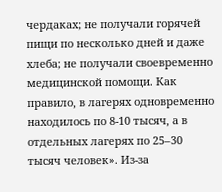чердаках; не получали горячей пищи по несколько дней и даже хлеба; не получали своевременно медицинской помощи. Как правило, в лагерях одновременно находилось по 8-10 тысяч, а в отдельных лагерях по 25–30 тысяч человек». Из-за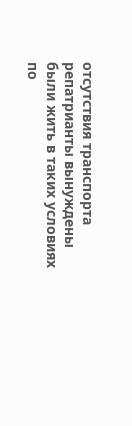отсутствия транспорта репатрианты вынуждены были жить в таких условиях по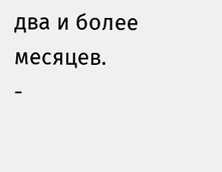два и более месяцев.
-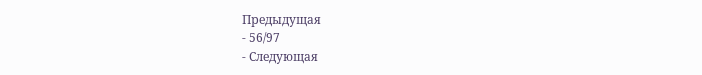Предыдущая
- 56/97
- Следующая